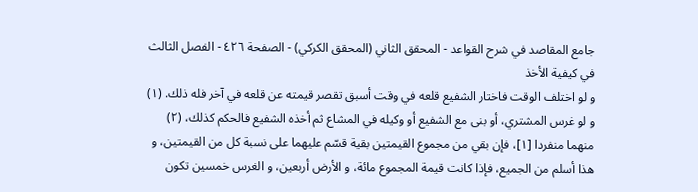جامع المقاصد في شرح القواعد - المحقق الثاني (المحقق الكركي) - الصفحة ٤٢٦ - الفصل الثالث في كيفية الأخذ
و لو اختلف الوقت فاختار الشفيع قلعه في وقت أسبق تقصر قيمته عن قلعه في آخر فله ذلك. (١)
و لو غرس المشتري، أو بنى مع الشفيع أو وكيله في المشاع ثم أخذه الشفيع فالحكم كذلك، (٢)
منهما منفردا [١]، فإن بقي من مجموع القيمتين بقية قسّم عليهما على نسبة كل من القيمتين، و هذا أسلم من الجميع، فإذا كانت قيمة المجموع مائة، و الأرض أربعين، و الغرس خمسين تكون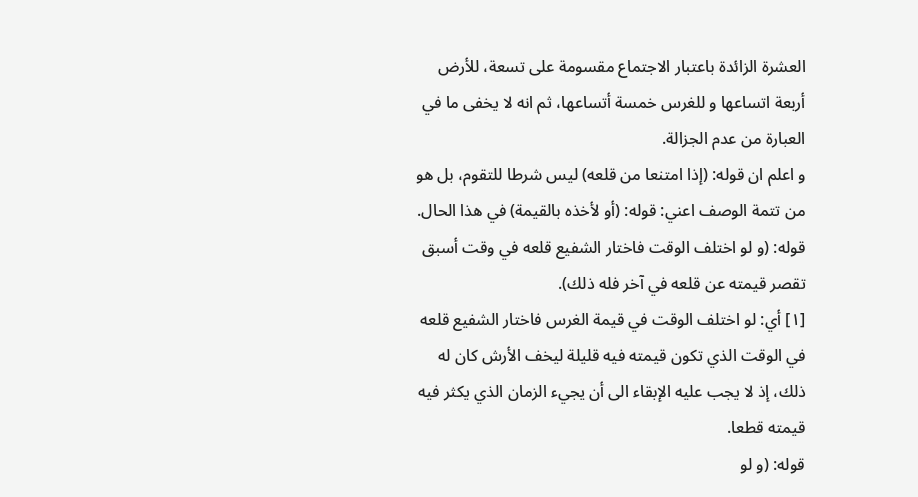العشرة الزائدة باعتبار الاجتماع مقسومة على تسعة، للأرض أربعة اتساعها و للغرس خمسة أتساعها، ثم انه لا يخفى ما في العبارة من عدم الجزالة.
و اعلم ان قوله: (إذا امتنعا من قلعه) ليس شرطا للتقوم، بل هو من تتمة الوصف اعني: قوله: (أو لأخذه بالقيمة) في هذا الحال.
قوله: (و لو اختلف الوقت فاختار الشفيع قلعه في وقت أسبق تقصر قيمته عن قلعه في آخر فله ذلك).
[١] أي: لو اختلف الوقت في قيمة الغرس فاختار الشفيع قلعه في الوقت الذي تكون قيمته فيه قليلة ليخف الأرش كان له ذلك، إذ لا يجب عليه الإبقاء الى أن يجيء الزمان الذي يكثر فيه قيمته قطعا.
قوله: (و لو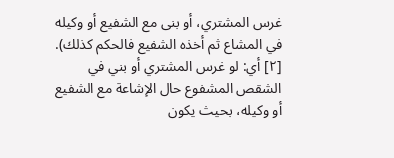غرس المشتري، أو بنى مع الشفيع أو وكيله في المشاع ثم أخذه الشفيع فالحكم كذلك).
[٢] أي: لو غرس المشتري أو بني في الشقص المشفوع حال الإشاعة مع الشفيع أو وكيله، بحيث يكون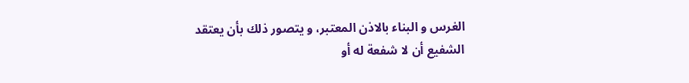الغرس و البناء بالاذن المعتبر، و يتصور ذلك بأن يعتقد الشفيع أن لا شفعة له أو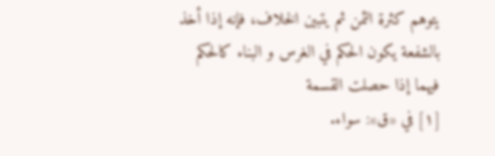يتوهم كثرة الثمن ثم يتبين الخلاف، فإنه إذا أخذ بالشفعة يكون الحكم في الغرس و البناء كالحكم فيهما إذا حصلت القسمة
[١] في «ق»: سواء.